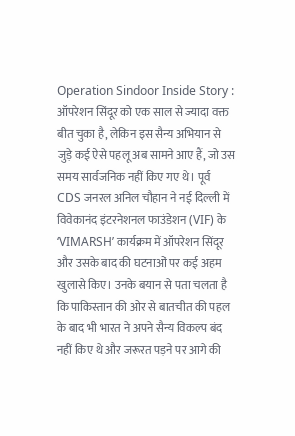Operation Sindoor Inside Story : ऑपरेशन सिंदूर को एक साल से ज्यादा वक्त बीत चुका है, लेकिन इस सैन्य अभियान से जुड़े कई ऐसे पहलू अब सामने आए हैं, जो उस समय सार्वजनिक नहीं किए गए थे। पूर्व CDS जनरल अनिल चौहान ने नई दिल्ली में विवेकानंद इंटरनेशनल फाउंडेशन (VIF) के ‘VIMARSH’ कार्यक्रम में ऑपरेशन सिंदूर और उसके बाद की घटनाओं पर कई अहम खुलासे किए। उनके बयान से पता चलता है कि पाकिस्तान की ओर से बातचीत की पहल के बाद भी भारत ने अपने सैन्य विकल्प बंद नहीं किए थे और जरूरत पड़ने पर आगे की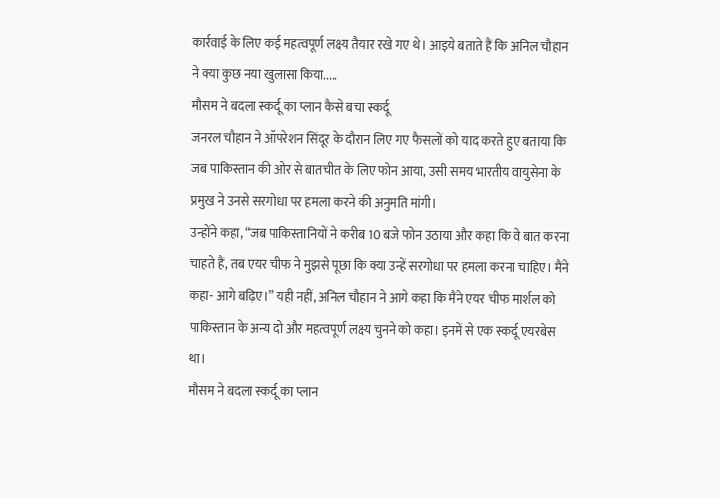कार्रवाई के लिए कई महत्वपूर्ण लक्ष्य तैयार रखे गए थे। आइये बताते हैं कि अनिल चौहान ने क्या कुछ नया खुलासा किया.....
मौसम ने बदला स्कर्दू का प्लान कैसे बचा स्कर्दू
जनरल चौहान ने ऑपरेशन सिंदूर के दौरान लिए गए फैसलों को याद करते हुए बताया कि जब पाकिस्तान की ओर से बातचीत के लिए फोन आया, उसी समय भारतीय वायुसेना के प्रमुख ने उनसे सरगोधा पर हमला करने की अनुमति मांगी।
उन्होंने कहा, “जब पाकिस्तानियों ने करीब 10 बजे फोन उठाया और कहा कि वे बात करना चाहते हैं, तब एयर चीफ ने मुझसे पूछा कि क्या उन्हें सरगोधा पर हमला करना चाहिए। मैंने कहा- आगे बढ़िए।” यही नहीं, अनिल चौहान ने आगे कहा कि मैंने एयर चीफ मार्शल को पाकिस्तान के अन्य दो और महत्वपूर्ण लक्ष्य चुनने को कहा। इनमें से एक स्कर्दू एयरबेस था।
मौसम ने बदला स्कर्दू का प्लान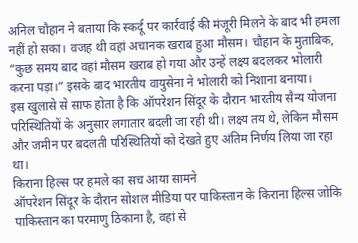अनिल चौहान ने बताया कि स्कर्दू पर कार्रवाई की मंजूरी मिलने के बाद भी हमला नहीं हो सका। वजह थी वहां अचानक खराब हुआ मौसम। चौहान के मुताबिक, “कुछ समय बाद वहां मौसम खराब हो गया और उन्हें लक्ष्य बदलकर भोलारी करना पड़ा।” इसके बाद भारतीय वायुसेना ने भोलारी को निशाना बनाया।
इस खुलासे से साफ होता है कि ऑपरेशन सिंदूर के दौरान भारतीय सैन्य योजना परिस्थितियों के अनुसार लगातार बदली जा रही थी। लक्ष्य तय थे, लेकिन मौसम और जमीन पर बदलती परिस्थितियों को देखते हुए अंतिम निर्णय लिया जा रहा था।
किराना हिल्स पर हमले का सच आया सामने
ऑपरेशन सिंदूर के दौरान सोशल मीडिया पर पाकिस्तान के किराना हिल्स जोकि पाकिस्तान का परमाणु ठिकाना है, वहां से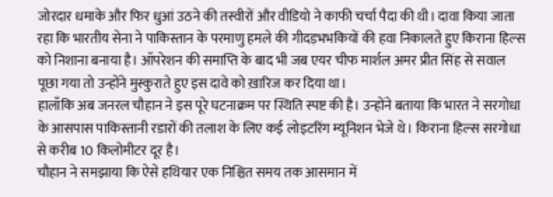जोरदार धमाके और फिर धुआं उठने की तस्वीरों और वीडियो ने काफी चर्चा पैदा की थी। दावा किया जाता रहा कि भारतीय सेना ने पाकिस्तान के परमाणु हमले की गीदड़भभकियों की हवा निकालते हुए किराना हिल्स को निशाना बनाया है। ऑपरेशन की समाप्ति के बाद भी जब एयर चीफ मार्शल अमर प्रीत सिंह से सवाल पूछा गया तो उन्होंने मुस्कुराते हुए इस दावे को ख़ारिज कर दिया था।
हालाँकि अब जनरल चौहान ने इस पूरे घटनाक्रम पर स्थिति स्पष्ट की है। उन्होंने बताया कि भारत ने सरगोधा के आसपास पाकिस्तानी रडारों की तलाश के लिए कई लोइटरिंग म्यूनिशन भेजे थे। किराना हिल्स सरगोधा से करीब 10 किलोमीटर दूर है।
चौहान ने समझाया कि ऐसे हथियार एक निश्चित समय तक आसमान में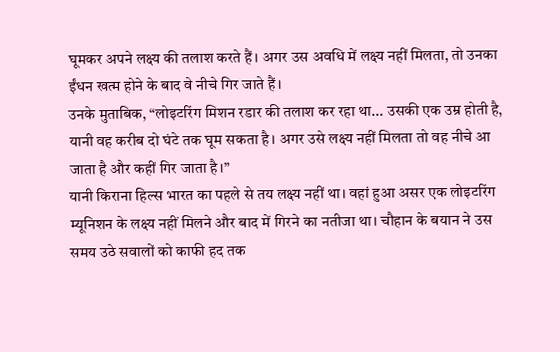घूमकर अपने लक्ष्य की तलाश करते हैं। अगर उस अवधि में लक्ष्य नहीं मिलता, तो उनका ईंधन खत्म होने के बाद वे नीचे गिर जाते हैं।
उनके मुताबिक, “लोइटरिंग मिशन रडार की तलाश कर रहा था... उसकी एक उम्र होती है, यानी वह करीब दो घंटे तक घूम सकता है। अगर उसे लक्ष्य नहीं मिलता तो वह नीचे आ जाता है और कहीं गिर जाता है।”
यानी किराना हिल्स भारत का पहले से तय लक्ष्य नहीं था। वहां हुआ असर एक लोइटरिंग म्यूनिशन के लक्ष्य नहीं मिलने और बाद में गिरने का नतीजा था। चौहान के बयान ने उस समय उठे सवालों को काफी हद तक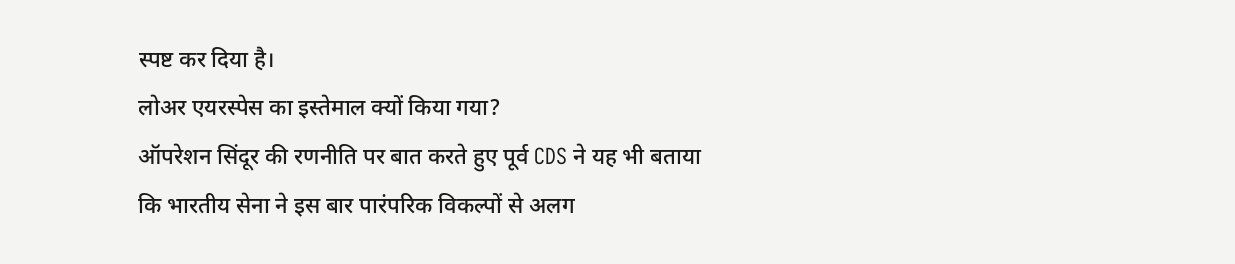स्पष्ट कर दिया है।
लोअर एयरस्पेस का इस्तेमाल क्यों किया गया?
ऑपरेशन सिंदूर की रणनीति पर बात करते हुए पूर्व CDS ने यह भी बताया कि भारतीय सेना ने इस बार पारंपरिक विकल्पों से अलग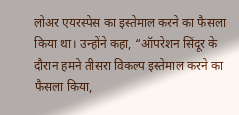लोअर एयरस्पेस का इस्तेमाल करने का फैसला किया था। उन्होंने कहा, “ऑपरेशन सिंदूर के दौरान हमने तीसरा विकल्प इस्तेमाल करने का फैसला किया,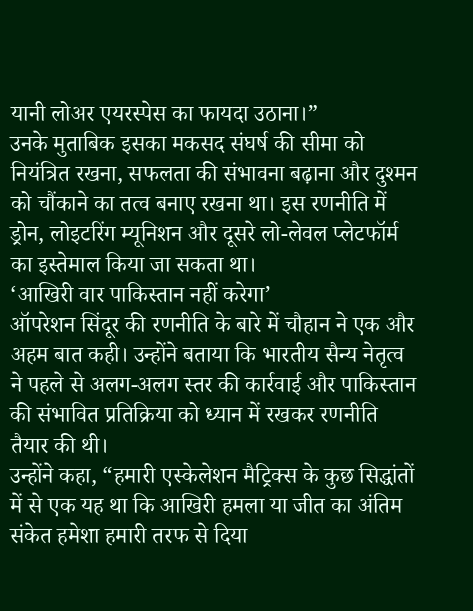यानी लोअर एयरस्पेस का फायदा उठाना।”
उनके मुताबिक इसका मकसद संघर्ष की सीमा को नियंत्रित रखना, सफलता की संभावना बढ़ाना और दुश्मन को चौंकाने का तत्व बनाए रखना था। इस रणनीति में ड्रोन, लोइटरिंग म्यूनिशन और दूसरे लो-लेवल प्लेटफॉर्म का इस्तेमाल किया जा सकता था।
‘आखिरी वार पाकिस्तान नहीं करेगा’
ऑपरेशन सिंदूर की रणनीति के बारे में चौहान ने एक और अहम बात कही। उन्होंने बताया कि भारतीय सैन्य नेतृत्व ने पहले से अलग-अलग स्तर की कार्रवाई और पाकिस्तान की संभावित प्रतिक्रिया को ध्यान में रखकर रणनीति तैयार की थी।
उन्होंने कहा, “हमारी एस्केलेशन मैट्रिक्स के कुछ सिद्धांतों में से एक यह था कि आखिरी हमला या जीत का अंतिम संकेत हमेशा हमारी तरफ से दिया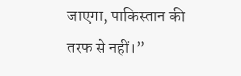जाएगा, पाकिस्तान की तरफ से नहीं।”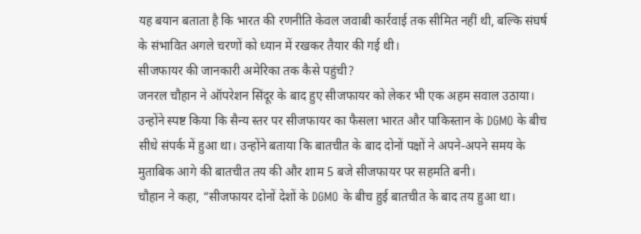यह बयान बताता है कि भारत की रणनीति केवल जवाबी कार्रवाई तक सीमित नहीं थी, बल्कि संघर्ष के संभावित अगले चरणों को ध्यान में रखकर तैयार की गई थी।
सीजफायर की जानकारी अमेरिका तक कैसे पहुंची?
जनरल चौहान ने ऑपरेशन सिंदूर के बाद हुए सीजफायर को लेकर भी एक अहम सवाल उठाया। उन्होंने स्पष्ट किया कि सैन्य स्तर पर सीजफायर का फैसला भारत और पाकिस्तान के DGMO के बीच सीधे संपर्क में हुआ था। उन्होंने बताया कि बातचीत के बाद दोनों पक्षों ने अपने-अपने समय के मुताबिक आगे की बातचीत तय की और शाम 5 बजे सीजफायर पर सहमति बनी।
चौहान ने कहा, “सीजफायर दोनों देशों के DGMO के बीच हुई बातचीत के बाद तय हुआ था।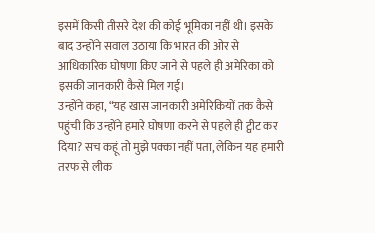इसमें किसी तीसरे देश की कोई भूमिका नहीं थी। इसके बाद उन्होंने सवाल उठाया कि भारत की ओर से आधिकारिक घोषणा किए जाने से पहले ही अमेरिका को इसकी जानकारी कैसे मिल गई।
उन्होंने कहा, “यह खास जानकारी अमेरिकियों तक कैसे पहुंची कि उन्होंने हमारे घोषणा करने से पहले ही ट्वीट कर दिया? सच कहूं तो मुझे पक्का नहीं पता, लेकिन यह हमारी तरफ से लीक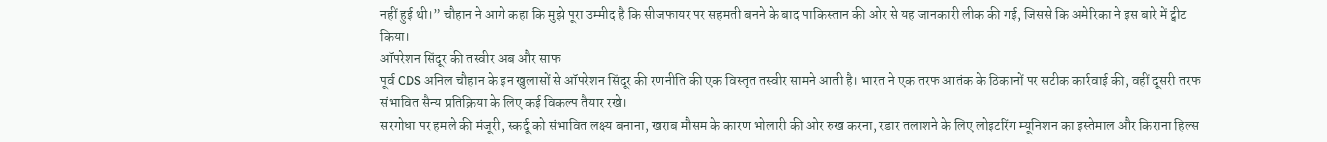नहीं हुई थी।” चौहान ने आगे कहा कि मुझे पूरा उम्मीद है कि सीजफायर पर सहमती बनने के बाद पाकिस्तान की ओर से यह जानकारी लीक की गई, जिससे कि अमेरिका ने इस बारे में ट्वीट किया।
ऑपरेशन सिंदूर की तस्वीर अब और साफ
पूर्व CDS अनिल चौहान के इन खुलासों से ऑपरेशन सिंदूर की रणनीति की एक विस्तृत तस्वीर सामने आती है। भारत ने एक तरफ आतंक के ठिकानों पर सटीक कार्रवाई की, वहीं दूसरी तरफ संभावित सैन्य प्रतिक्रिया के लिए कई विकल्प तैयार रखे।
सरगोधा पर हमले की मंजूरी, स्कर्दू को संभावित लक्ष्य बनाना, खराब मौसम के कारण भोलारी की ओर रुख करना, रडार तलाशने के लिए लोइटरिंग म्यूनिशन का इस्तेमाल और किराना हिल्स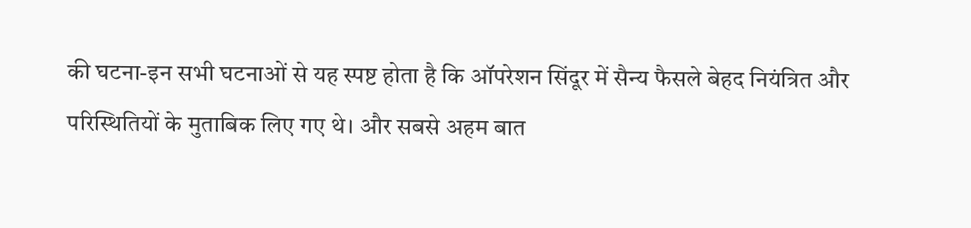की घटना-इन सभी घटनाओं से यह स्पष्ट होता है कि ऑपरेशन सिंदूर में सैन्य फैसले बेहद नियंत्रित और परिस्थितियों के मुताबिक लिए गए थे। और सबसे अहम बात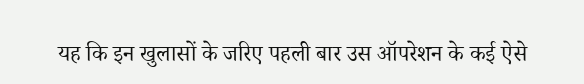यह कि इन खुलासों के जरिए पहली बार उस ऑपरेशन के कई ऐसे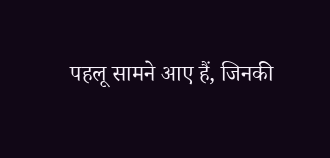पहलू सामने आए हैं, जिनकी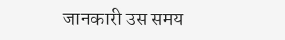जानकारी उस समय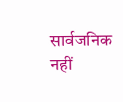सार्वजनिक नहीं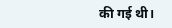की गई थी।